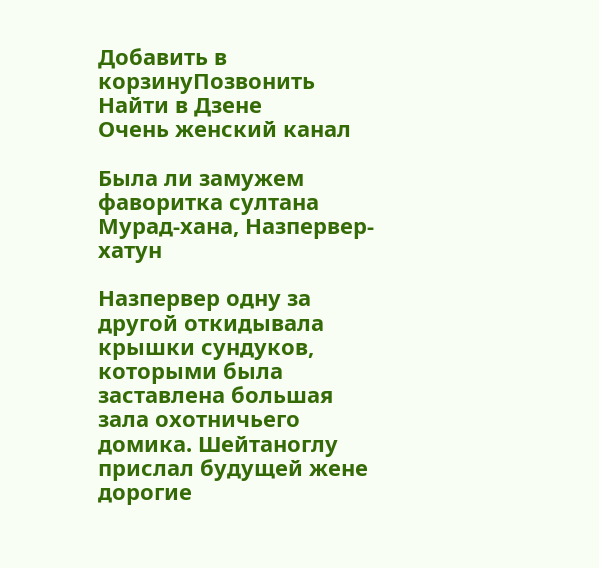Добавить в корзинуПозвонить
Найти в Дзене
Очень женский канал

Была ли замужем фаворитка султана Мурад-хана, Назпервер-хатун

Назпервер одну за другой откидывала крышки сундуков, которыми была заставлена большая зала охотничьего домика. Шейтаноглу прислал будущей жене дорогие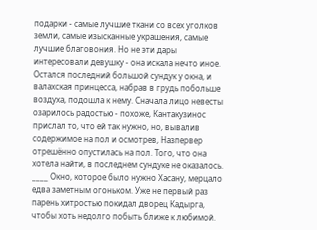подарки - самые лучшие ткани со всех уголков земли, самые изысканные украшения, самые лучшие благовония. Но не эти дары интересовали девушку - она искала нечто иное. Остался последний большой сундук у окна, и валахская принцесса, набрав в грудь побольше воздуха, подошла к нему. Сначала лицо невесты озарилось радостью - похоже, Кантакузинос прислал то, что ей так нужно, но, вывалив содержимое на пол и осмотрев, Назпервер отрешённо опустилась на пол. Того, что она хотела найти, в последнем сундуке не оказалось. ____ Окно, которое было нужно Хасану, мерцало едва заметным огоньком. Уже не первый раз парень хитростью покидал дворец Кадырга, чтобы хоть недолго побыть ближе к любимой.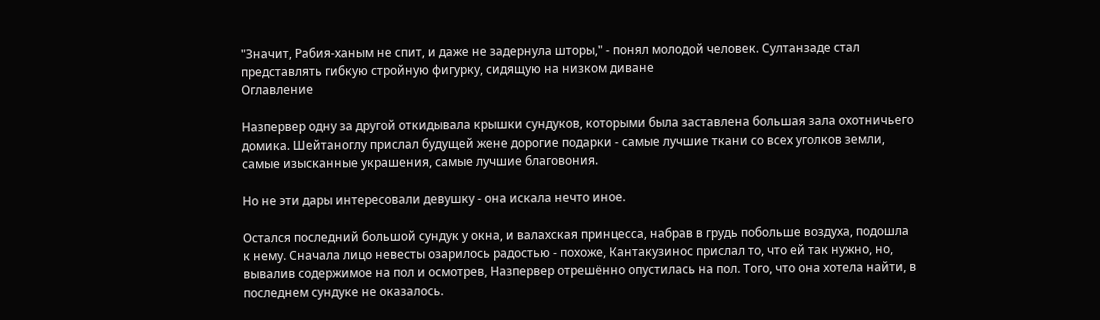"Значит, Рабия-ханым не спит, и даже не задернула шторы," - понял молодой человек. Султанзаде стал представлять гибкую стройную фигурку, сидящую на низком диване
Оглавление

Назпервер одну за другой откидывала крышки сундуков, которыми была заставлена большая зала охотничьего домика. Шейтаноглу прислал будущей жене дорогие подарки - самые лучшие ткани со всех уголков земли, самые изысканные украшения, самые лучшие благовония.

Но не эти дары интересовали девушку - она искала нечто иное.

Остался последний большой сундук у окна, и валахская принцесса, набрав в грудь побольше воздуха, подошла к нему. Сначала лицо невесты озарилось радостью - похоже, Кантакузинос прислал то, что ей так нужно, но, вывалив содержимое на пол и осмотрев, Назпервер отрешённо опустилась на пол. Того, что она хотела найти, в последнем сундуке не оказалось.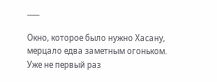____

Окно, которое было нужно Хасану, мерцало едва заметным огоньком. Уже не первый раз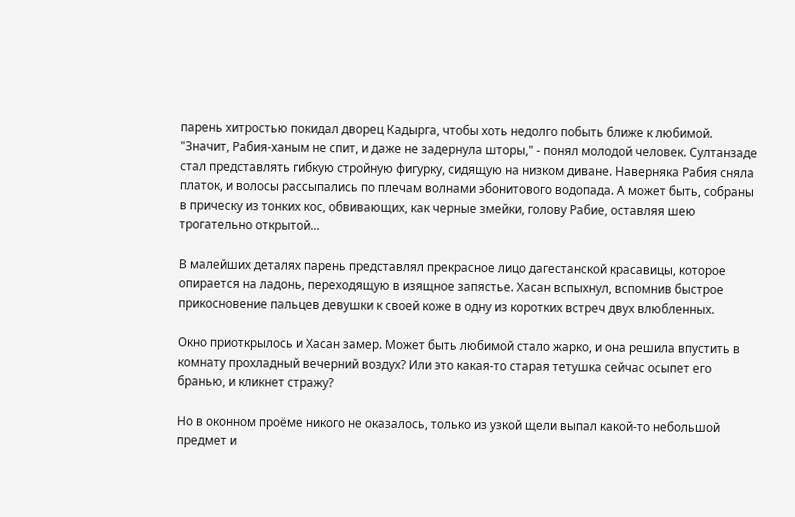парень хитростью покидал дворец Кадырга, чтобы хоть недолго побыть ближе к любимой. "Значит, Рабия-ханым не спит, и даже не задернула шторы," - понял молодой человек. Султанзаде стал представлять гибкую стройную фигурку, сидящую на низком диване. Наверняка Рабия сняла платок, и волосы рассыпались по плечам волнами эбонитового водопада. А может быть, собраны в прическу из тонких кос, обвивающих, как черные змейки, голову Рабие, оставляя шею трогательно открытой...

В малейших деталях парень представлял прекрасное лицо дагестанской красавицы, которое опирается на ладонь, переходящую в изящное запястье. Хасан вспыхнул, вспомнив быстрое прикосновение пальцев девушки к своей коже в одну из коротких встреч двух влюбленных.

Окно приоткрылось и Хасан замер. Может быть любимой стало жарко, и она решила впустить в комнату прохладный вечерний воздух? Или это какая-то старая тетушка сейчас осыпет его бранью, и кликнет стражу?

Но в оконном проёме никого не оказалось, только из узкой щели выпал какой-то небольшой предмет и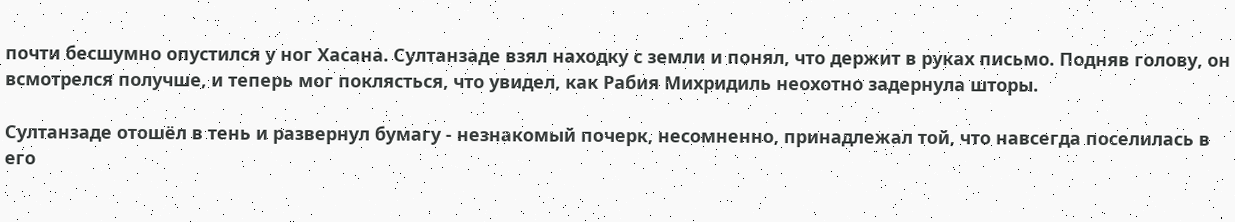почти бесшумно опустился у ног Хасана. Султанзаде взял находку с земли и понял, что держит в руках письмо. Подняв голову, он всмотрелся получше, и теперь мог поклясться, что увидел, как Рабия Михридиль неохотно задернула шторы.

Султанзаде отошёл в тень и развернул бумагу - незнакомый почерк, несомненно, принадлежал той, что навсегда поселилась в его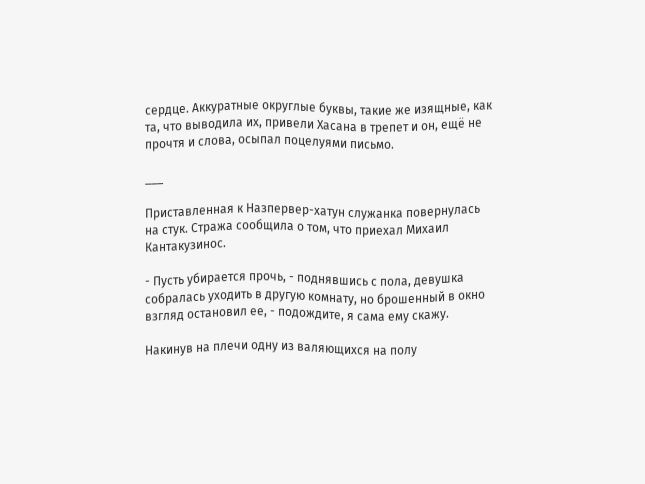сердце. Аккуратные округлые буквы, такие же изящные, как та, что выводила их, привели Хасана в трепет и он, ещё не прочтя и слова, осыпал поцелуями письмо.

___

Приставленная к Назпервер-хатун служанка повернулась на стук. Стража сообщила о том, что приехал Михаил Кантакузинос.

- Пусть убирается прочь, - поднявшись с пола, девушка собралась уходить в другую комнату, но брошенный в окно взгляд остановил ее, - подождите, я сама ему скажу.

Накинув на плечи одну из валяющихся на полу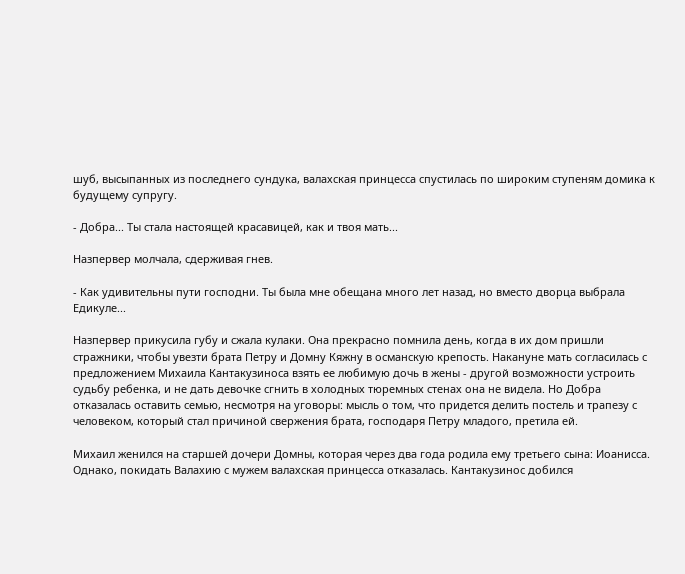шуб, высыпанных из последнего сундука, валахская принцесса спустилась по широким ступеням домика к будущему супругу.

- Добра... Ты стала настоящей красавицей, как и твоя мать...

Назпервер молчала, сдерживая гнев.

- Как удивительны пути господни. Ты была мне обещана много лет назад, но вместо дворца выбрала Едикуле...

Назпервер прикусила губу и сжала кулаки. Она прекрасно помнила день, когда в их дом пришли стражники, чтобы увезти брата Петру и Домну Кяжну в османскую крепость. Накануне мать согласилась с предложением Михаила Кантакузиноса взять ее любимую дочь в жены - другой возможности устроить судьбу ребенка, и не дать девочке сгнить в холодных тюремных стенах она не видела. Но Добра отказалась оставить семью, несмотря на уговоры: мысль о том, что придется делить постель и трапезу с человеком, который стал причиной свержения брата, господаря Петру младого, претила ей.

Михаил женился на старшей дочери Домны, которая через два года родила ему третьего сына: Иоанисса. Однако, покидать Валахию с мужем валахская принцесса отказалась. Кантакузинос добился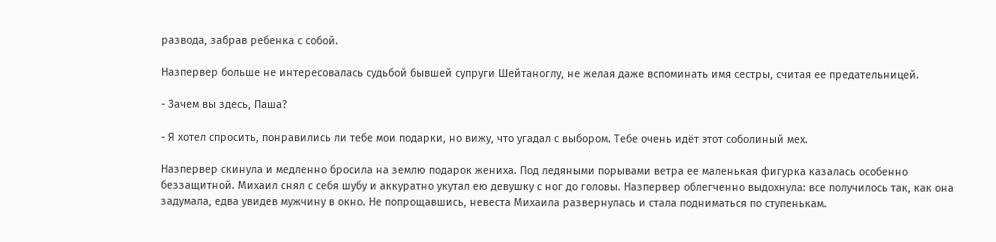развода, забрав ребенка с собой.

Назпервер больше не интересовалась судьбой бывшей супруги Шейтаноглу, не желая даже вспоминать имя сестры, считая ее предательницей.

- Зачем вы здесь, Паша?

- Я хотел спросить, понравились ли тебе мои подарки, но вижу, что угадал с выбором. Тебе очень идёт этот соболиный мех.

Назпервер скинула и медленно бросила на землю подарок жениха. Под ледяными порывами ветра ее маленькая фигурка казалась особенно беззащитной. Михаил снял с себя шубу и аккуратно укутал ею девушку с ног до головы. Назпервер облегченно выдохнула: все получилось так, как она задумала, едва увидев мужчину в окно. Не попрощавшись, невеста Михаила развернулась и стала подниматься по ступенькам.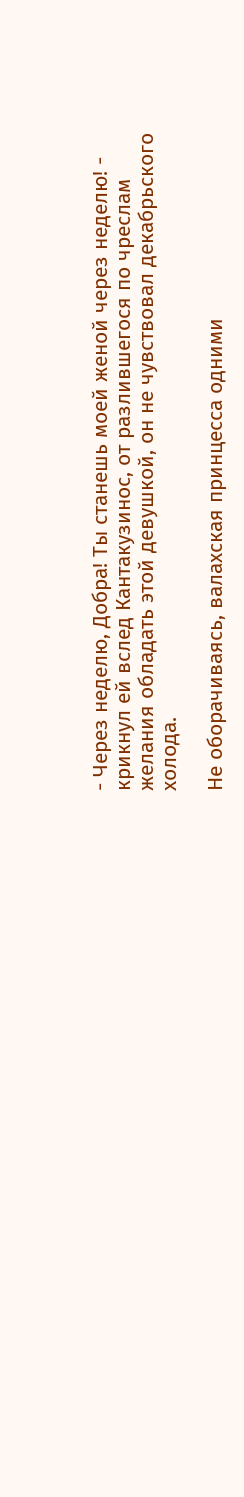- Через неделю, Добра! Ты станешь моей женой через неделю! - крикнул ей вслед Кантакузинос, от разлившегося по чреслам желания обладать этой девушкой, он не чувствовал декабрьского холода.

Не оборачиваясь, валахская принцесса одними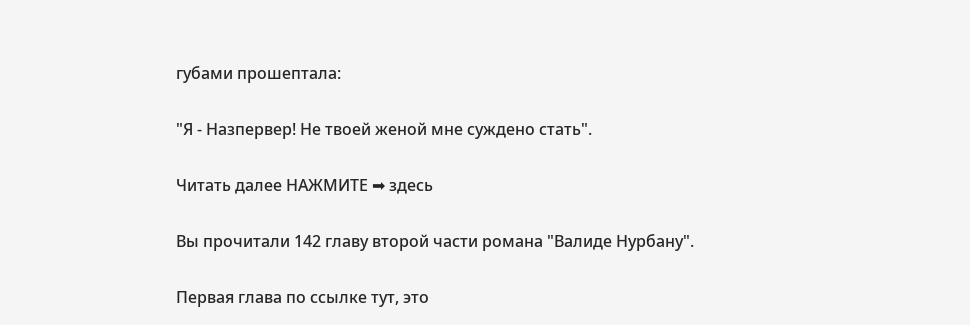губами прошептала:

"Я - Назпервер! Не твоей женой мне суждено стать".

Читать далее НАЖМИТЕ ➡ здесь

Вы прочитали 142 главу второй части романа "Валиде Нурбану".

Первая глава по ссылке тут, это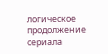логическое продолжение сериала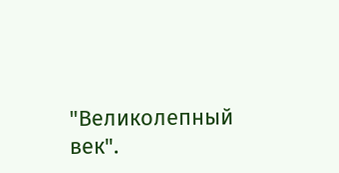"Великолепный век".